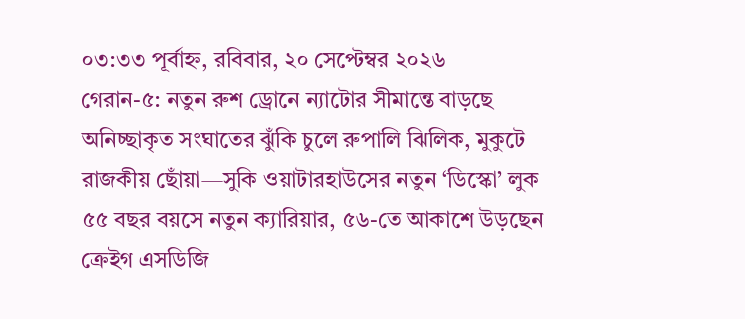০৩:৩৩ পূর্বাহ্ন, রবিবার, ২০ সেপ্টেম্বর ২০২৬
গেরান-৫: নতুন রুশ ড্রোনে ন্যাটোর সীমান্তে বাড়ছে অনিচ্ছাকৃত সংঘাতের ঝুঁকি চুলে রুপালি ঝিলিক, মুকুটে রাজকীয় ছোঁয়া—সুকি ওয়াটারহাউসের নতুন ‘ডিস্কো’ লুক ৫৫ বছর বয়সে নতুন ক্যারিয়ার, ৫৬-তে আকাশে উড়ছেন ক্রেইগ এসডিজি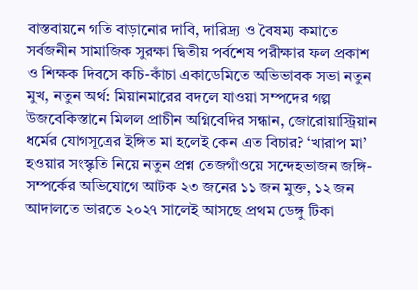বাস্তবায়নে গতি বাড়ানোর দাবি, দারিদ্র্য ও বৈষম্য কমাতে সর্বজনীন সামাজিক সুরক্ষা দ্বিতীয় পর্বশেষ পরীক্ষার ফল প্রকাশ ও শিক্ষক দিবসে কচি-কাঁচা একাডেমিতে অভিভাবক সভা নতুন মুখ, নতুন অর্থ: মিয়ানমারের বদলে যাওয়া সম্পদের গল্প উজবেকিস্তানে মিলল প্রাচীন অগ্নিবেদির সন্ধান, জোরোয়াস্ট্রিয়ান ধর্মের যোগসূত্রের ইঙ্গিত মা হলেই কেন এত বিচার? ‘খারাপ মা’ হওয়ার সংস্কৃতি নিয়ে নতুন প্রশ্ন তেজগাঁওয়ে সন্দেহভাজন জঙ্গি-সম্পর্কের অভিযোগে আটক ২৩ জনের ১১ জন মুক্ত, ১২ জন আদালতে ভারতে ২০২৭ সালেই আসছে প্রথম ডেঙ্গু টিকা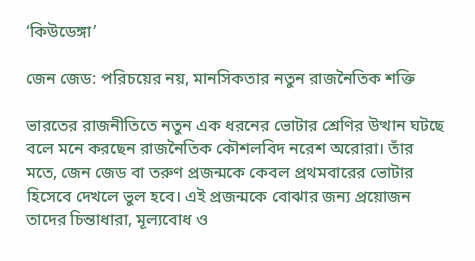‘কিউডেঙ্গা’

জেন জেড: পরিচয়ের নয়, মানসিকতার নতুন রাজনৈতিক শক্তি

ভারতের রাজনীতিতে নতুন এক ধরনের ভোটার শ্রেণির উত্থান ঘটছে বলে মনে করছেন রাজনৈতিক কৌশলবিদ নরেশ অরোরা। তাঁর মতে, জেন জেড বা তরুণ প্রজন্মকে কেবল প্রথমবারের ভোটার হিসেবে দেখলে ভুল হবে। এই প্রজন্মকে বোঝার জন্য প্রয়োজন তাদের চিন্তাধারা, মূল্যবোধ ও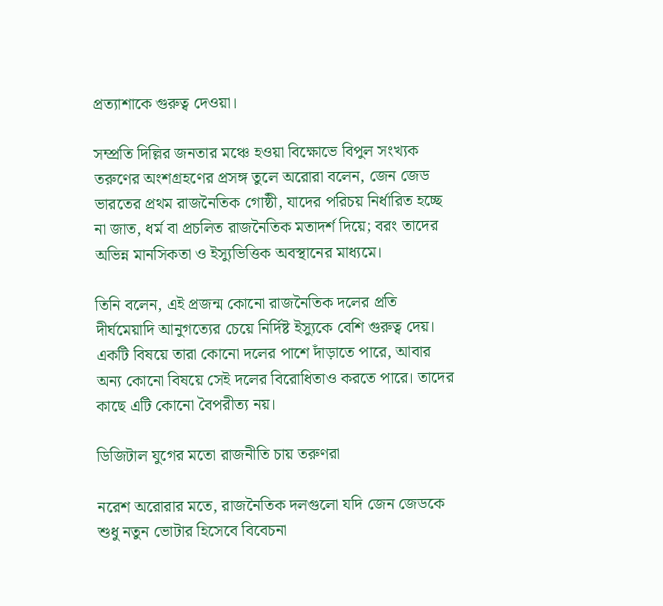প্রত্যাশাকে গুরুত্ব দেওয়া।

সম্প্রতি দিল্লির জনতার মঞ্চে হওয়া বিক্ষোভে বিপুল সংখ্যক তরুণের অংশগ্রহণের প্রসঙ্গ তুলে অরোরা বলেন, জেন জেড ভারতের প্রথম রাজনৈতিক গোষ্ঠী, যাদের পরিচয় নির্ধারিত হচ্ছে না জাত, ধর্ম বা প্রচলিত রাজনৈতিক মতাদর্শ দিয়ে; বরং তাদের অভিন্ন মানসিকতা ও ইস্যুভিত্তিক অবস্থানের মাধ্যমে।

তিনি বলেন, এই প্রজন্ম কোনো রাজনৈতিক দলের প্রতি দীর্ঘমেয়াদি আনুগত্যের চেয়ে নির্দিষ্ট ইস্যুকে বেশি গুরুত্ব দেয়। একটি বিষয়ে তারা কোনো দলের পাশে দাঁড়াতে পারে, আবার অন্য কোনো বিষয়ে সেই দলের বিরোধিতাও করতে পারে। তাদের কাছে এটি কোনো বৈপরীত্য নয়।

ডিজিটাল যুগের মতো রাজনীতি চায় তরুণরা

নরেশ অরোরার মতে, রাজনৈতিক দলগুলো যদি জেন জেডকে শুধু নতুন ভোটার হিসেবে বিবেচনা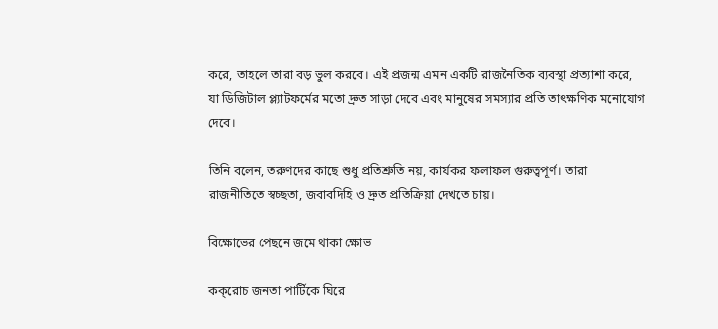করে, তাহলে তারা বড় ভুল করবে। এই প্রজন্ম এমন একটি রাজনৈতিক ব্যবস্থা প্রত্যাশা করে, যা ডিজিটাল প্ল্যাটফর্মের মতো দ্রুত সাড়া দেবে এবং মানুষের সমস্যার প্রতি তাৎক্ষণিক মনোযোগ দেবে।

তিনি বলেন, তরুণদের কাছে শুধু প্রতিশ্রুতি নয়, কার্যকর ফলাফল গুরুত্বপূর্ণ। তারা রাজনীতিতে স্বচ্ছতা, জবাবদিহি ও দ্রুত প্রতিক্রিয়া দেখতে চায়।

বিক্ষোভের পেছনে জমে থাকা ক্ষোভ

কক্‌রোচ জনতা পার্টিকে ঘিরে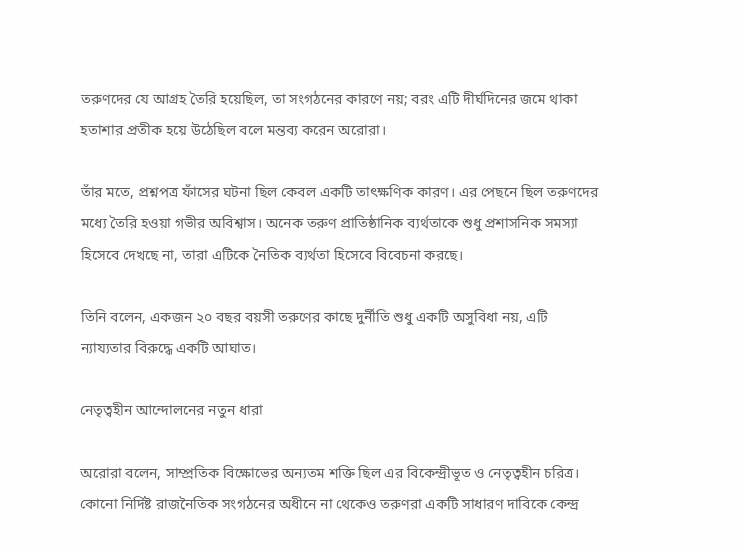তরুণদের যে আগ্রহ তৈরি হয়েছিল, তা সংগঠনের কারণে নয়; বরং এটি দীর্ঘদিনের জমে থাকা হতাশার প্রতীক হয়ে উঠেছিল বলে মন্তব্য করেন অরোরা।

তাঁর মতে, প্রশ্নপত্র ফাঁসের ঘটনা ছিল কেবল একটি তাৎক্ষণিক কারণ। এর পেছনে ছিল তরুণদের মধ্যে তৈরি হওয়া গভীর অবিশ্বাস। অনেক তরুণ প্রাতিষ্ঠানিক ব্যর্থতাকে শুধু প্রশাসনিক সমস্যা হিসেবে দেখছে না, তারা এটিকে নৈতিক ব্যর্থতা হিসেবে বিবেচনা করছে।

তিনি বলেন, একজন ২০ বছর বয়সী তরুণের কাছে দুর্নীতি শুধু একটি অসুবিধা নয়, এটি ন্যায্যতার বিরুদ্ধে একটি আঘাত।

নেতৃত্বহীন আন্দোলনের নতুন ধারা

অরোরা বলেন, সাম্প্রতিক বিক্ষোভের অন্যতম শক্তি ছিল এর বিকেন্দ্রীভূত ও নেতৃত্বহীন চরিত্র। কোনো নির্দিষ্ট রাজনৈতিক সংগঠনের অধীনে না থেকেও তরুণরা একটি সাধারণ দাবিকে কেন্দ্র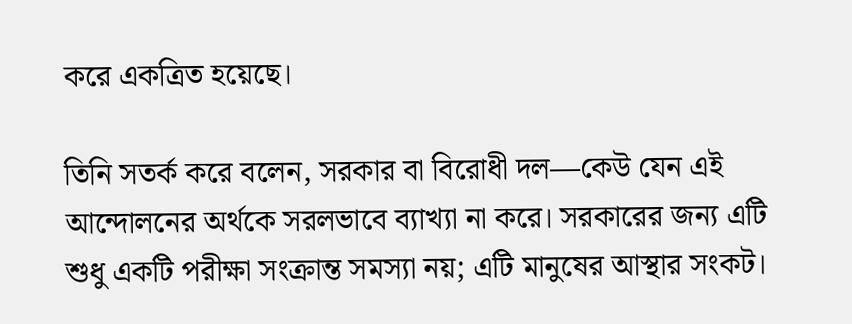করে একত্রিত হয়েছে।

তিনি সতর্ক করে বলেন, সরকার বা বিরোধী দল—কেউ যেন এই আন্দোলনের অর্থকে সরলভাবে ব্যাখ্যা না করে। সরকারের জন্য এটি শুধু একটি পরীক্ষা সংক্রান্ত সমস্যা নয়; এটি মানুষের আস্থার সংকট।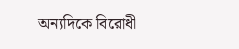অন্যদিকে বিরোধী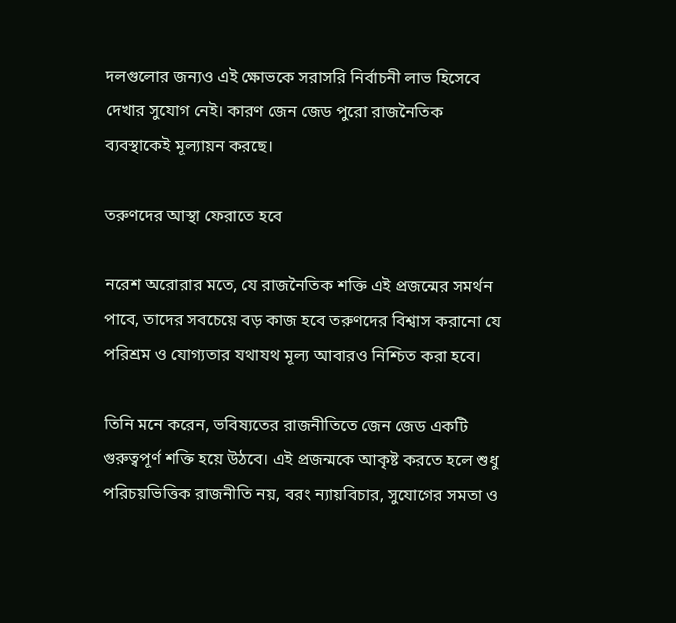দলগুলোর জন্যও এই ক্ষোভকে সরাসরি নির্বাচনী লাভ হিসেবে দেখার সুযোগ নেই। কারণ জেন জেড পুরো রাজনৈতিক ব্যবস্থাকেই মূল্যায়ন করছে।

তরুণদের আস্থা ফেরাতে হবে

নরেশ অরোরার মতে, যে রাজনৈতিক শক্তি এই প্রজন্মের সমর্থন পাবে, তাদের সবচেয়ে বড় কাজ হবে তরুণদের বিশ্বাস করানো যে পরিশ্রম ও যোগ্যতার যথাযথ মূল্য আবারও নিশ্চিত করা হবে।

তিনি মনে করেন, ভবিষ্যতের রাজনীতিতে জেন জেড একটি গুরুত্বপূর্ণ শক্তি হয়ে উঠবে। এই প্রজন্মকে আকৃষ্ট করতে হলে শুধু পরিচয়ভিত্তিক রাজনীতি নয়, বরং ন্যায়বিচার, সুযোগের সমতা ও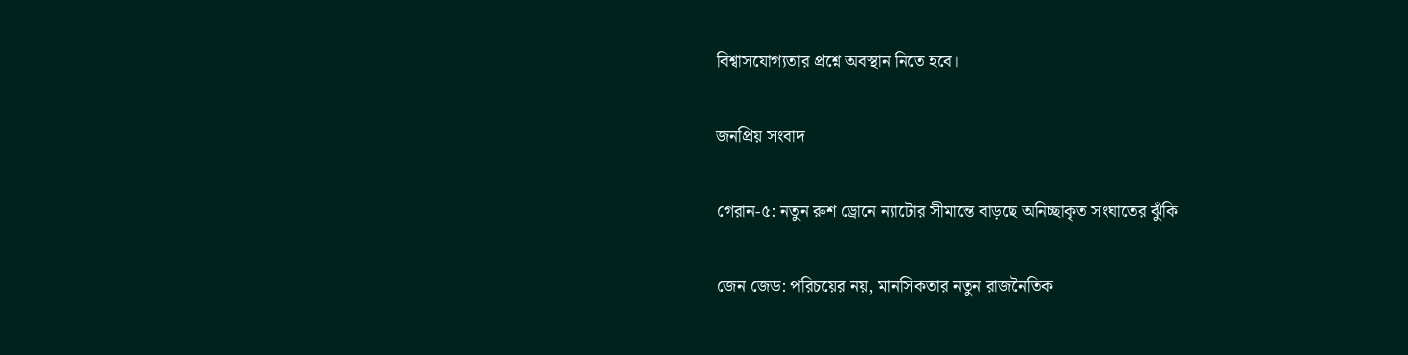বিশ্বাসযোগ্যতার প্রশ্নে অবস্থান নিতে হবে।

জনপ্রিয় সংবাদ

গেরান-৫: নতুন রুশ ড্রোনে ন্যাটোর সীমান্তে বাড়ছে অনিচ্ছাকৃত সংঘাতের ঝুঁকি

জেন জেড: পরিচয়ের নয়, মানসিকতার নতুন রাজনৈতিক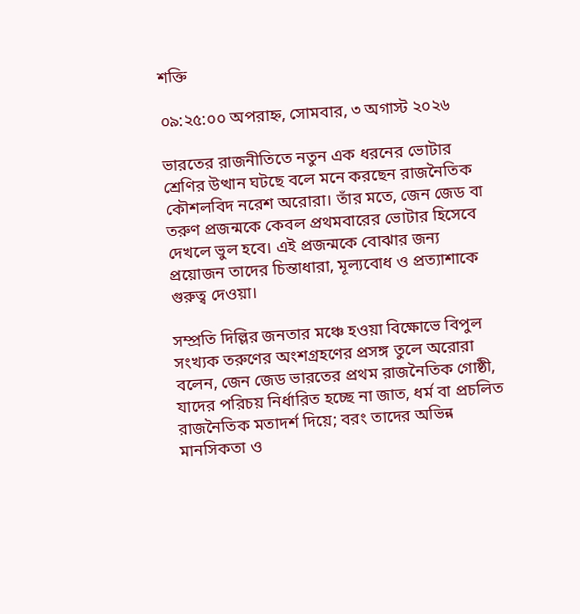শক্তি

০৯:২৫:০০ অপরাহ্ন, সোমবার, ৩ অগাস্ট ২০২৬

ভারতের রাজনীতিতে নতুন এক ধরনের ভোটার শ্রেণির উত্থান ঘটছে বলে মনে করছেন রাজনৈতিক কৌশলবিদ নরেশ অরোরা। তাঁর মতে, জেন জেড বা তরুণ প্রজন্মকে কেবল প্রথমবারের ভোটার হিসেবে দেখলে ভুল হবে। এই প্রজন্মকে বোঝার জন্য প্রয়োজন তাদের চিন্তাধারা, মূল্যবোধ ও প্রত্যাশাকে গুরুত্ব দেওয়া।

সম্প্রতি দিল্লির জনতার মঞ্চে হওয়া বিক্ষোভে বিপুল সংখ্যক তরুণের অংশগ্রহণের প্রসঙ্গ তুলে অরোরা বলেন, জেন জেড ভারতের প্রথম রাজনৈতিক গোষ্ঠী, যাদের পরিচয় নির্ধারিত হচ্ছে না জাত, ধর্ম বা প্রচলিত রাজনৈতিক মতাদর্শ দিয়ে; বরং তাদের অভিন্ন মানসিকতা ও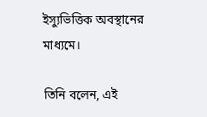ইস্যুভিত্তিক অবস্থানের মাধ্যমে।

তিনি বলেন, এই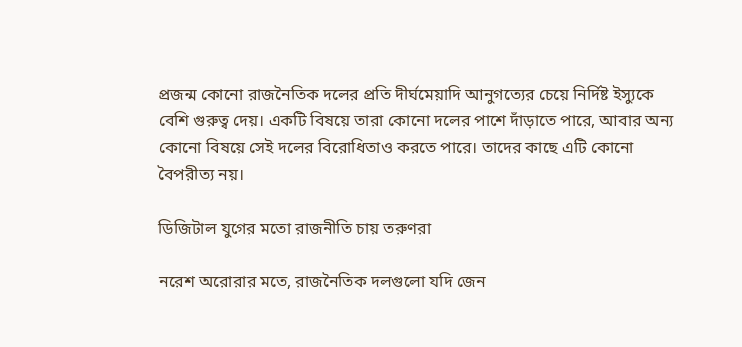প্রজন্ম কোনো রাজনৈতিক দলের প্রতি দীর্ঘমেয়াদি আনুগত্যের চেয়ে নির্দিষ্ট ইস্যুকে বেশি গুরুত্ব দেয়। একটি বিষয়ে তারা কোনো দলের পাশে দাঁড়াতে পারে, আবার অন্য কোনো বিষয়ে সেই দলের বিরোধিতাও করতে পারে। তাদের কাছে এটি কোনো বৈপরীত্য নয়।

ডিজিটাল যুগের মতো রাজনীতি চায় তরুণরা

নরেশ অরোরার মতে, রাজনৈতিক দলগুলো যদি জেন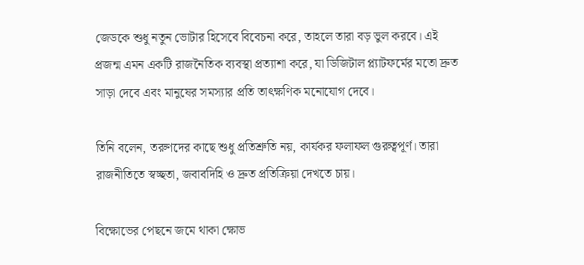জেডকে শুধু নতুন ভোটার হিসেবে বিবেচনা করে, তাহলে তারা বড় ভুল করবে। এই প্রজন্ম এমন একটি রাজনৈতিক ব্যবস্থা প্রত্যাশা করে, যা ডিজিটাল প্ল্যাটফর্মের মতো দ্রুত সাড়া দেবে এবং মানুষের সমস্যার প্রতি তাৎক্ষণিক মনোযোগ দেবে।

তিনি বলেন, তরুণদের কাছে শুধু প্রতিশ্রুতি নয়, কার্যকর ফলাফল গুরুত্বপূর্ণ। তারা রাজনীতিতে স্বচ্ছতা, জবাবদিহি ও দ্রুত প্রতিক্রিয়া দেখতে চায়।

বিক্ষোভের পেছনে জমে থাকা ক্ষোভ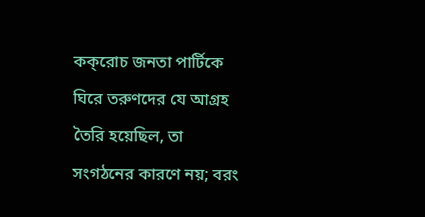কক্‌রোচ জনতা পার্টিকে ঘিরে তরুণদের যে আগ্রহ তৈরি হয়েছিল, তা সংগঠনের কারণে নয়; বরং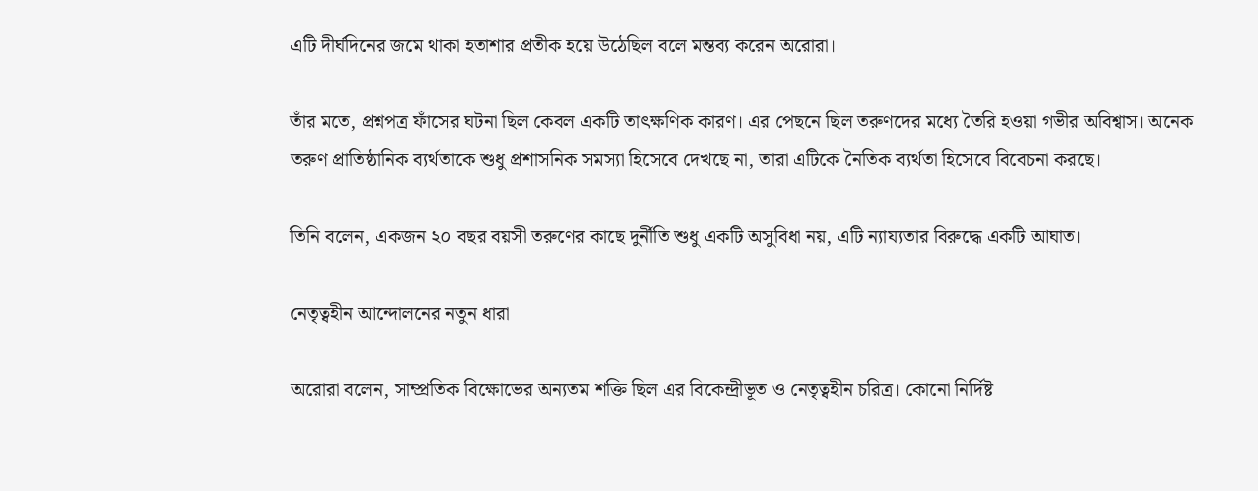এটি দীর্ঘদিনের জমে থাকা হতাশার প্রতীক হয়ে উঠেছিল বলে মন্তব্য করেন অরোরা।

তাঁর মতে, প্রশ্নপত্র ফাঁসের ঘটনা ছিল কেবল একটি তাৎক্ষণিক কারণ। এর পেছনে ছিল তরুণদের মধ্যে তৈরি হওয়া গভীর অবিশ্বাস। অনেক তরুণ প্রাতিষ্ঠানিক ব্যর্থতাকে শুধু প্রশাসনিক সমস্যা হিসেবে দেখছে না, তারা এটিকে নৈতিক ব্যর্থতা হিসেবে বিবেচনা করছে।

তিনি বলেন, একজন ২০ বছর বয়সী তরুণের কাছে দুর্নীতি শুধু একটি অসুবিধা নয়, এটি ন্যায্যতার বিরুদ্ধে একটি আঘাত।

নেতৃত্বহীন আন্দোলনের নতুন ধারা

অরোরা বলেন, সাম্প্রতিক বিক্ষোভের অন্যতম শক্তি ছিল এর বিকেন্দ্রীভূত ও নেতৃত্বহীন চরিত্র। কোনো নির্দিষ্ট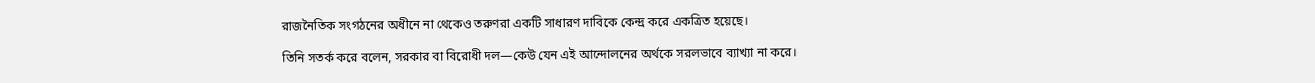রাজনৈতিক সংগঠনের অধীনে না থেকেও তরুণরা একটি সাধারণ দাবিকে কেন্দ্র করে একত্রিত হয়েছে।

তিনি সতর্ক করে বলেন, সরকার বা বিরোধী দল—কেউ যেন এই আন্দোলনের অর্থকে সরলভাবে ব্যাখ্যা না করে।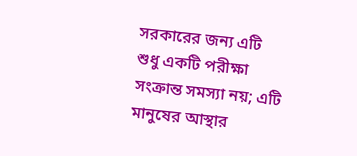সরকারের জন্য এটি শুধু একটি পরীক্ষা সংক্রান্ত সমস্যা নয়; এটি মানুষের আস্থার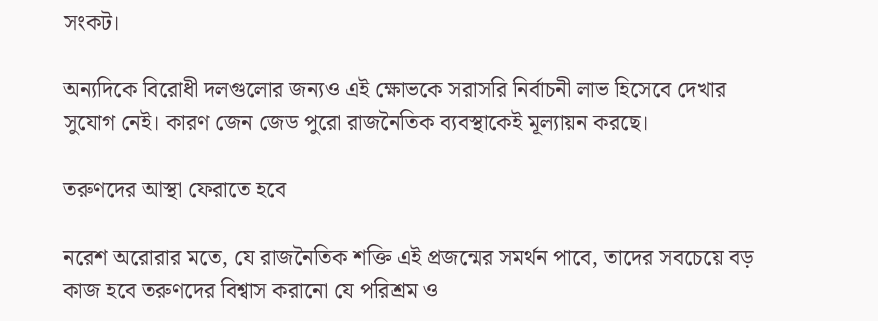সংকট।

অন্যদিকে বিরোধী দলগুলোর জন্যও এই ক্ষোভকে সরাসরি নির্বাচনী লাভ হিসেবে দেখার সুযোগ নেই। কারণ জেন জেড পুরো রাজনৈতিক ব্যবস্থাকেই মূল্যায়ন করছে।

তরুণদের আস্থা ফেরাতে হবে

নরেশ অরোরার মতে, যে রাজনৈতিক শক্তি এই প্রজন্মের সমর্থন পাবে, তাদের সবচেয়ে বড় কাজ হবে তরুণদের বিশ্বাস করানো যে পরিশ্রম ও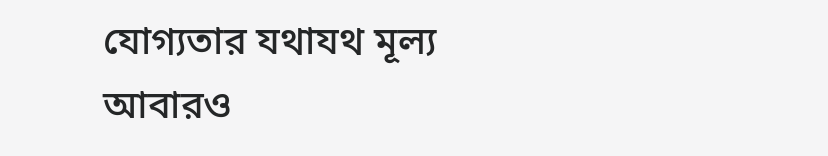যোগ্যতার যথাযথ মূল্য আবারও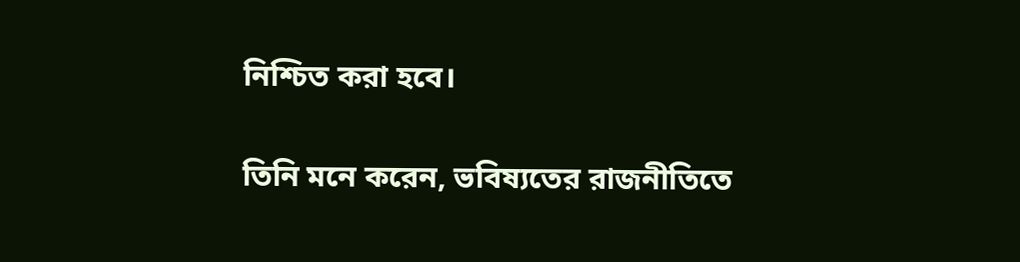নিশ্চিত করা হবে।

তিনি মনে করেন, ভবিষ্যতের রাজনীতিতে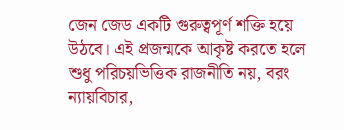জেন জেড একটি গুরুত্বপূর্ণ শক্তি হয়ে উঠবে। এই প্রজন্মকে আকৃষ্ট করতে হলে শুধু পরিচয়ভিত্তিক রাজনীতি নয়, বরং ন্যায়বিচার,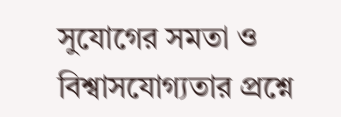সুযোগের সমতা ও বিশ্বাসযোগ্যতার প্রশ্নে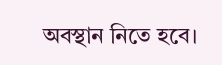অবস্থান নিতে হবে।